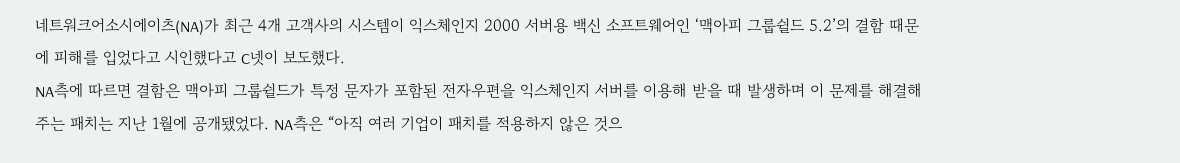네트워크어소시에이츠(NA)가 최근 4개 고객사의 시스템이 익스체인지 2000 서버용 백신 소프트웨어인 ‘맥아피 그룹쉴드 5.2’의 결함 때문에 피해를 입었다고 시인했다고 C넷이 보도했다.
NA측에 따르면 결함은 맥아피 그룹쉴드가 특정 문자가 포함된 전자우편을 익스체인지 서버를 이용해 받을 때 발생하며 이 문제를 해결해주는 패치는 지난 1월에 공개됐었다. NA측은 “아직 여러 기업이 패치를 적용하지 않은 것으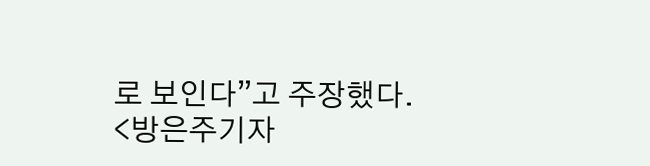로 보인다”고 주장했다.
<방은주기자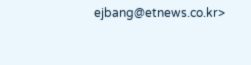ejbang@etnews.co.kr>